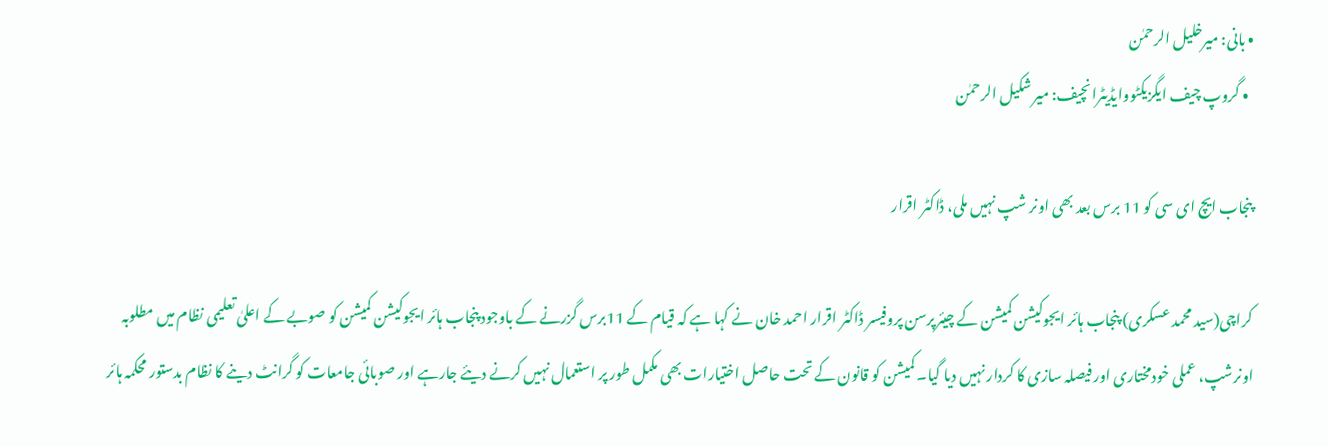• بانی: میرخلیل الرحمٰن
  • گروپ چیف ایگزیکٹووایڈیٹرانچیف: میر شکیل الرحمٰن

پنجاب ایچ ای سی کو 11 برس بعد بھی اونر شپ نہیں ملی، ڈاکٹر اقرار

کراچی(سید محمد عسکری) پنجاب ہائر ایجوکیشن کمیشن کے چیئرپرسن پروفیسر ڈاکٹر اقرار احمد خان نے کہا ہے کہ قیام کے 11برس گزرنے کے باوجود پنجاب ہائر ایجوکیشن کمیشن کو صوبے کے اعلیٰ تعلیمی نظام میں مطلوبہ اونرشپ، عملی خودمختاری اور فیصلہ سازی کا کردار نہیں دیا گیا۔ کمیشن کو قانون کے تحت حاصل اختیارات بھی مکمل طور پر استعمال نہیں کرنے دیئے جارہے اور صوبائی جامعات کو گرانٹ دینے کا نظام بدستور محکمہ ہائر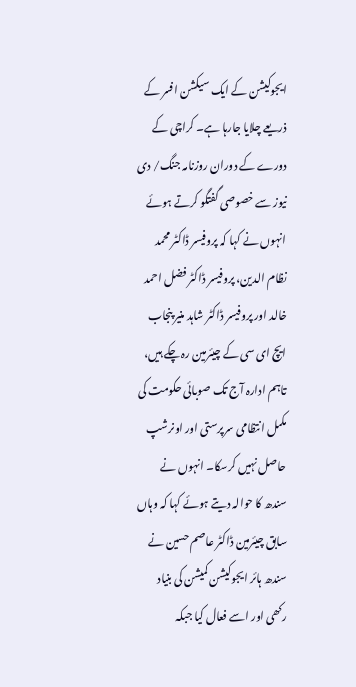ایجوکیشن کے ایک سیکشن افسر کے ذریعے چلایا جارہا ہے۔ کراچی کے دورے کے دوران روزنامہ جنگ/ دی نیوز سے خصوصی گفتگو کرتے ہوئے انہوں نے کہا کہ پروفیسر ڈاکٹر محمد نظام الدین، پروفیسر ڈاکٹر فضل احمد خالد اور پروفیسر ڈاکٹر شاہد منیر پنجاب ایچ ای سی کے چیئرمین رہ چکے ہیں، تاہم ادارہ آج تک صوبائی حکومت کی مکمل انتظامی سرپرستی اور اونرشپ حاصل نہیں کرسکا۔ انہوں نے سندھ کا حوالہ دیتے ہوئے کہا کہ وہاں سابق چیئرمین ڈاکٹر عاصم حسین نے سندھ ہائر ایجوکیشن کمیشن کی بنیاد رکھی اور اسے فعال کیا جبکہ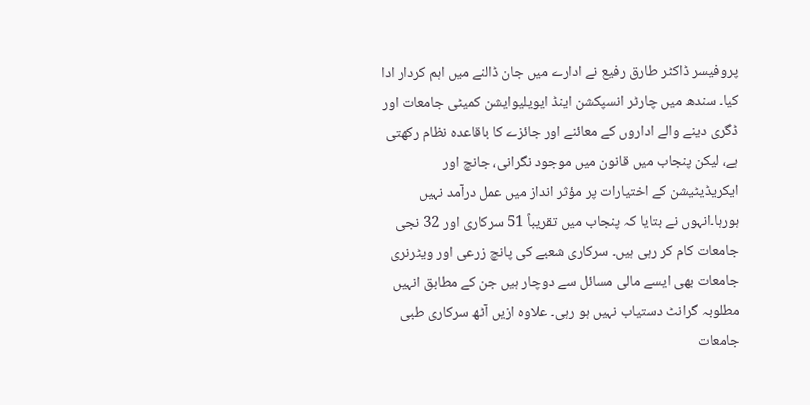پروفیسر ڈاکٹر طارق رفیع نے ادارے میں جان ڈالنے میں اہم کردار ادا کیا۔ سندھ میں چارٹر انسپکشن اینڈ ایویلیوایشن کمیٹی جامعات اور ڈگری دینے والے اداروں کے معائنے اور جائزے کا باقاعدہ نظام رکھتی ہے، لیکن پنجاب میں قانون میں موجود نگرانی، جانچ اور ایکریڈیٹیشن کے اختیارات پر مؤثر انداز میں عمل درآمد نہیں ہورہا۔انہوں نے بتایا کہ پنجاب میں تقریباً 51 سرکاری اور 32 نجی جامعات کام کر رہی ہیں۔ سرکاری شعبے کی پانچ زرعی اور ویٹرنری جامعات بھی ایسے مالی مسائل سے دوچار ہیں جن کے مطابق انہیں مطلوبہ گرانٹ دستیاب نہیں ہو رہی۔ علاوہ ازیں آٹھ سرکاری طبی جامعات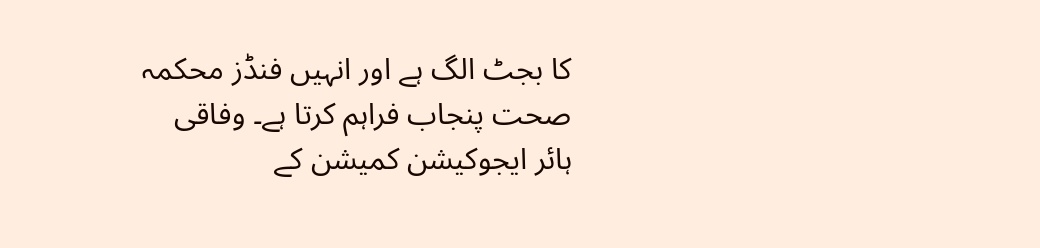کا بجٹ الگ ہے اور انہیں فنڈز محکمہ صحت پنجاب فراہم کرتا ہے۔ وفاقی ہائر ایجوکیشن کمیشن کے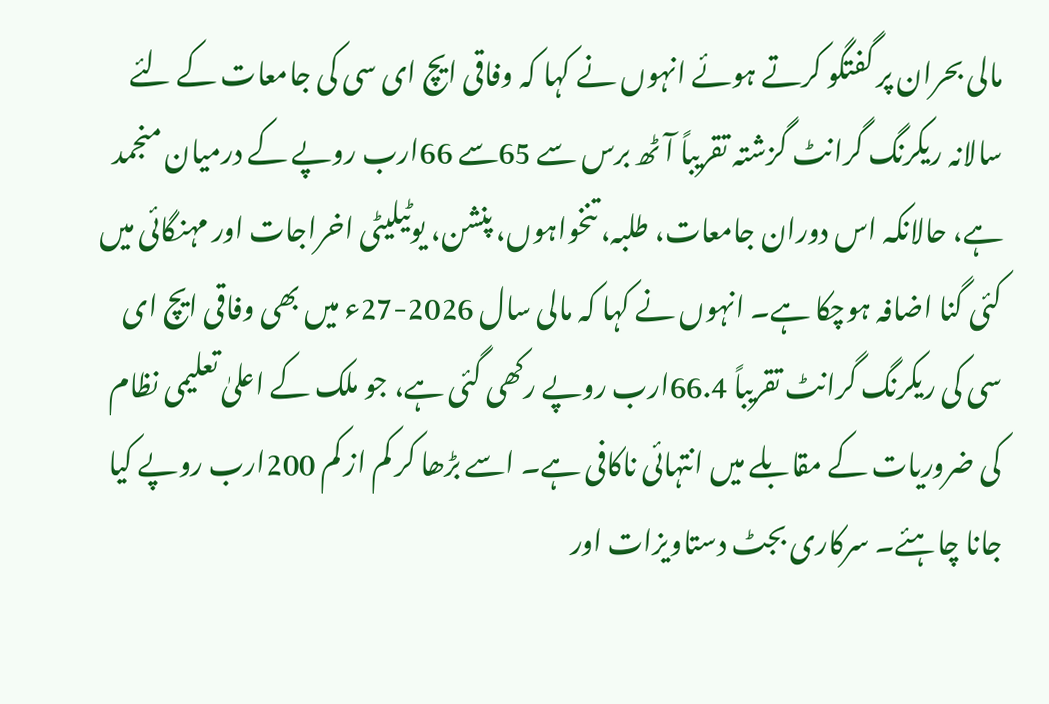مالی بحران پر گفتگو کرتے ہوئے انہوں نے کہا کہ وفاقی ایچ ای سی کی جامعات کے لئے سالانہ ریکرنگ گرانٹ گزشتہ تقریباً آٹھ برس سے 65سے 66ارب روپے کے درمیان منجمد ہے، حالانکہ اس دوران جامعات، طلبہ، تنخواہوں، پنشن، یوٹیلیٹی اخراجات اور مہنگائی میں کئی گنا اضافہ ہوچکا ہے۔ انہوں نے کہا کہ مالی سال 2026-27ء میں بھی وفاقی ایچ ای سی کی ریکرنگ گرانٹ تقریباً 66.4ارب روپے رکھی گئی ہے، جو ملک کے اعلیٰ تعلیمی نظام کی ضروریات کے مقابلے میں انتہائی ناکافی ہے۔ اسے بڑھا کر کم از کم 200ارب روپے کیا جانا چاہئے۔ سرکاری بجٹ دستاویزات اور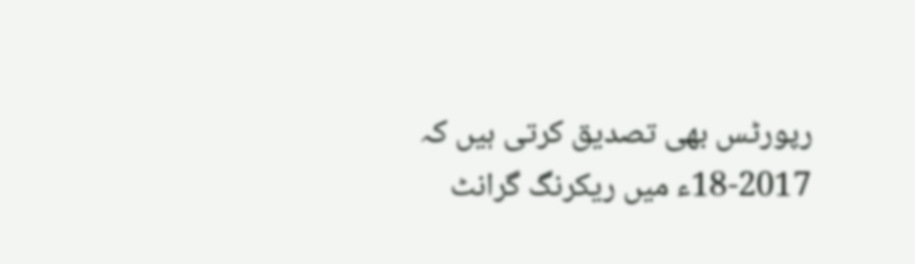رپورٹس بھی تصدیق کرتی ہیں کہ 2017-18ء میں ریکرنگ گرانٹ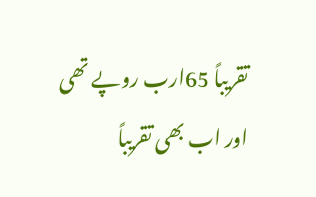تقریباً 65ارب روپے تھی اور اب بھی تقریباً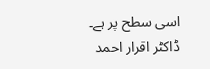اسی سطح پر ہے۔ ڈاکٹر اقرار احمد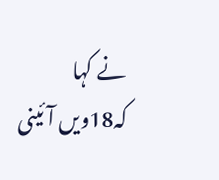نے کہا کہ18ویں آئینی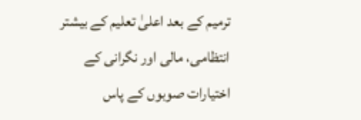ترمیم کے بعد اعلیٰ تعلیم کے بیشتر انتظامی، مالی اور نگرانی کے اختیارات صوبوں کے پاس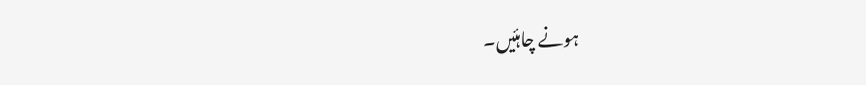ہونے چاہئیں۔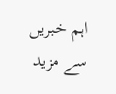اہم خبریں سے مزید